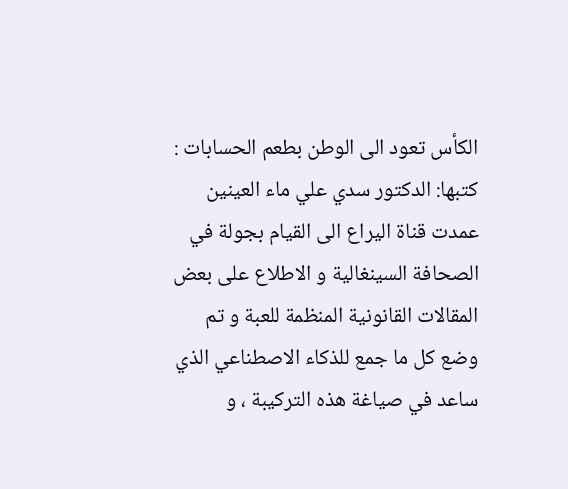الكأس تعود الى الوطن بطعم الحسابات :
كتبها: الدكتور سدي علي ماء العينين
عمدت قناة اليراع الى القيام بجولة في الصحافة السينغالية و الاطلاع على بعض المقالات القانونية المنظمة للعبة و تم وضع كل ما جمع للذكاء الاصطناعي الذي ساعد في صياغة هذه التركيبة ، و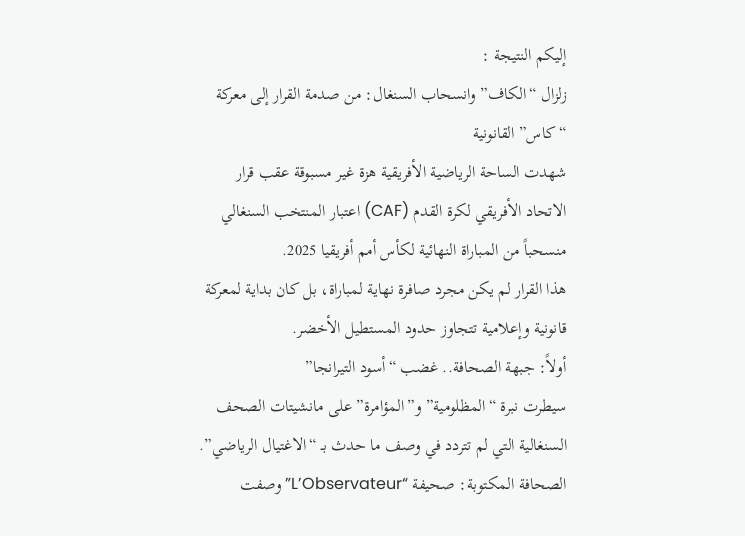إليكم النتيجة :
زلزال “الكاف” وانسحاب السنغال: من صدمة القرار إلى معركة “كاس” القانونية
شهدت الساحة الرياضية الأفريقية هزة غير مسبوقة عقب قرار الاتحاد الأفريقي لكرة القدم (CAF) اعتبار المنتخب السنغالي منسحباً من المباراة النهائية لكأس أمم أفريقيا 2025.
هذا القرار لم يكن مجرد صافرة نهاية لمباراة، بل كان بداية لمعركة قانونية وإعلامية تتجاوز حدود المستطيل الأخضر.
أولاً: جبهة الصحافة.. غضب “أسود التيرانجا”
سيطرت نبرة “المظلومية” و”المؤامرة” على مانشيتات الصحف السنغالية التي لم تتردد في وصف ما حدث بـ “الاغتيال الرياضي”.
الصحافة المكتوبة: صحيفة “L’Observateur” وصفت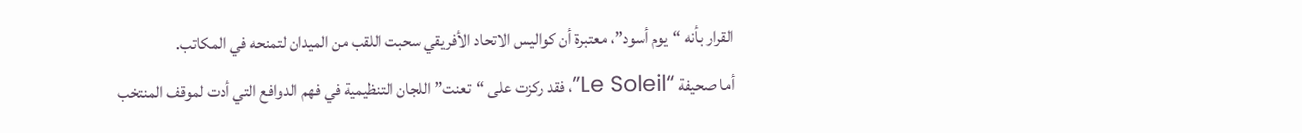القرار بأنه “يوم أسود”، معتبرة أن كواليس الاتحاد الأفريقي سحبت اللقب من الميدان لتمنحه في المكاتب.
أما صحيفة “Le Soleil”، فقد ركزت على “تعنت” اللجان التنظيمية في فهم الدوافع التي أدت لموقف المنتخب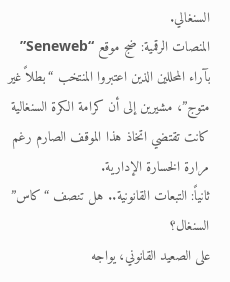السنغالي.
المنصات الرقمية: ضج موقع “Seneweb” بآراء المحللين الذين اعتبروا المنتخب “بطلاً غير متوج”، مشيرين إلى أن كرامة الكرة السنغالية كانت تقتضي اتخاذ هذا الموقف الصارم رغم مرارة الخسارة الإدارية.
ثانياً: التبعات القانونية.. هل تنصف “كاس” السنغال؟
على الصعيد القانوني، يواجه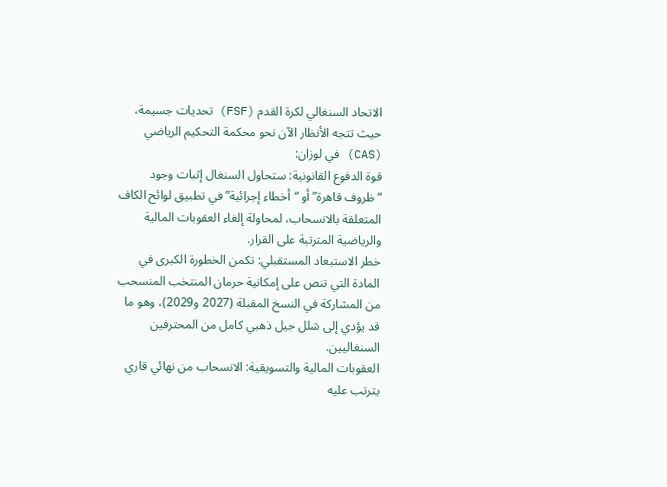الاتحاد السنغالي لكرة القدم (FSF) تحديات جسيمة، حيث تتجه الأنظار الآن نحو محكمة التحكيم الرياضي (CAS) في لوزان:
قوة الدفوع القانونية: ستحاول السنغال إثبات وجود “ظروف قاهرة” أو “أخطاء إجرائية” في تطبيق لوائح الكاف المتعلقة بالانسحاب، لمحاولة إلغاء العقوبات المالية والرياضية المترتبة على القرار.
خطر الاستبعاد المستقبلي: تكمن الخطورة الكبرى في المادة التي تنص على إمكانية حرمان المنتخب المنسحب من المشاركة في النسخ المقبلة (2027 و2029)، وهو ما قد يؤدي إلى شلل جيل ذهبي كامل من المحترفين السنغاليين.
العقوبات المالية والتسويقية: الانسحاب من نهائي قاري يترتب عليه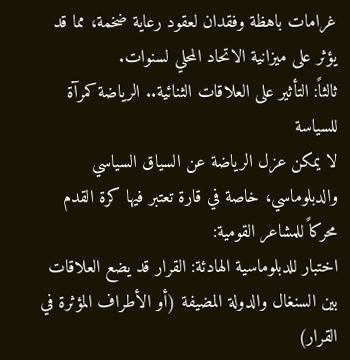غرامات باهظة وفقدان لعقود رعاية ضخمة، مما قد يؤثر على ميزانية الاتحاد المحلي لسنوات.
ثالثاً: التأثير على العلاقات الثنائية.. الرياضة كمرآة للسياسة
لا يمكن عزل الرياضة عن السياق السياسي والدبلوماسي، خاصة في قارة تعتبر فيها كرة القدم محركاً للمشاعر القومية:
اختبار للدبلوماسية الهادئة: القرار قد يضع العلاقات بين السنغال والدولة المضيفة (أو الأطراف المؤثرة في القرار)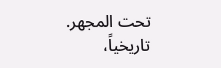تحت المجهر.
تاريخياً،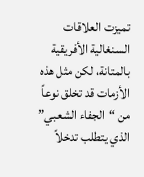تميزت العلاقات السنغالية الأفريقية بالمتانة، لكن مثل هذه الأزمات قد تخلق نوعاً من “الجفاء الشعبي” الذي يتطلب تدخلاً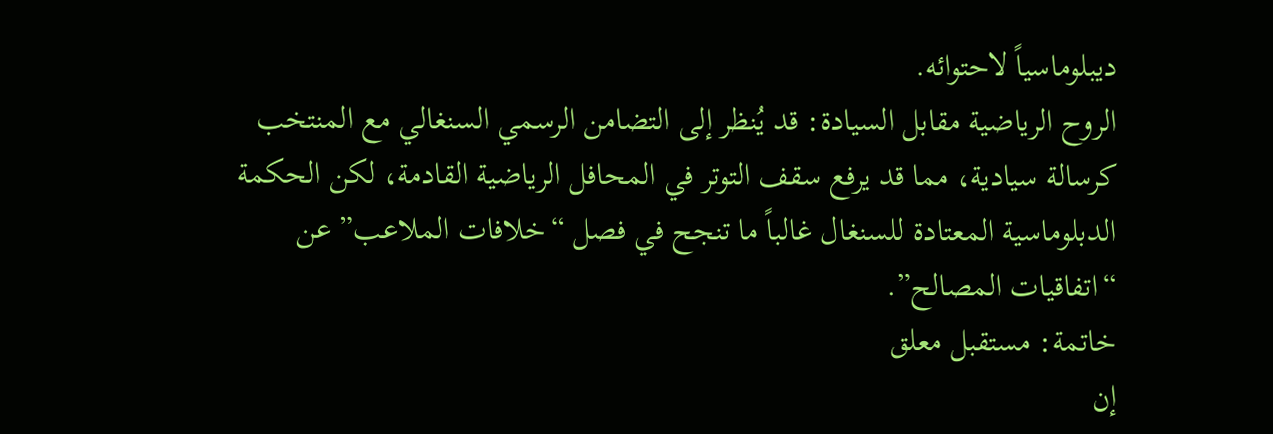ديبلوماسياً لاحتوائه.
الروح الرياضية مقابل السيادة: قد يُنظر إلى التضامن الرسمي السنغالي مع المنتخب كرسالة سيادية، مما قد يرفع سقف التوتر في المحافل الرياضية القادمة، لكن الحكمة الدبلوماسية المعتادة للسنغال غالباً ما تنجح في فصل “خلافات الملاعب” عن “اتفاقيات المصالح”.
خاتمة: مستقبل معلق
إن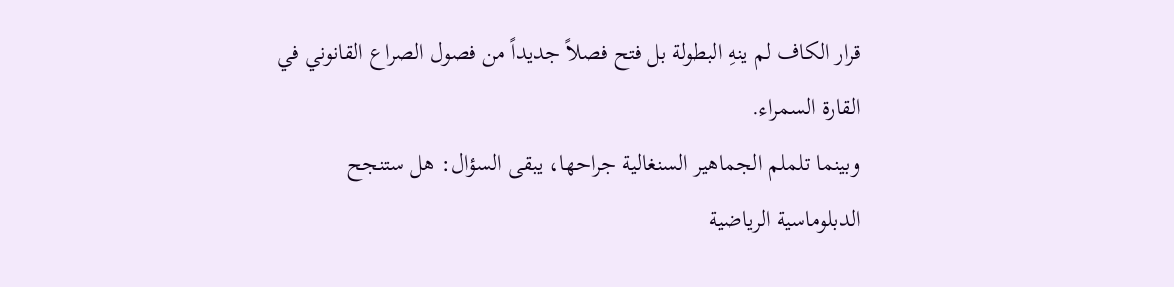قرار الكاف لم ينهِ البطولة بل فتح فصلاً جديداً من فصول الصراع القانوني في القارة السمراء.
وبينما تلملم الجماهير السنغالية جراحها، يبقى السؤال: هل ستنجح الدبلوماسية الرياضية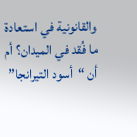والقانونية في استعادة ما فُقد في الميدان؟ أم أن “أسود التيرانجا”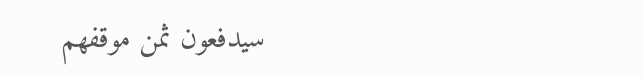سيدفعون ثمن موقفهم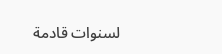لسنوات قادمة